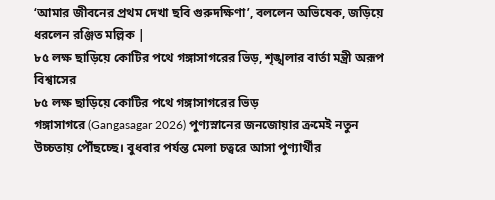‘আমার জীবনের প্রথম দেখা ছবি গুরুদক্ষিণা’, বললেন অভিষেক, জড়িয়ে ধরলেন রঞ্জিত মল্লিক |
৮৫ লক্ষ ছাড়িয়ে কোটির পথে গঙ্গাসাগরের ভিড়, শৃঙ্খলার বার্তা মন্ত্রী অরূপ বিশ্বাসের
৮৫ লক্ষ ছাড়িয়ে কোটির পথে গঙ্গাসাগরের ভিড়
গঙ্গাসাগরে (Gangasagar 2026) পুণ্যস্নানের জনজোয়ার ক্রমেই নতুন উচ্চতায় পৌঁছচ্ছে। বুধবার পর্যন্ত মেলা চত্বরে আসা পুণ্যার্থীর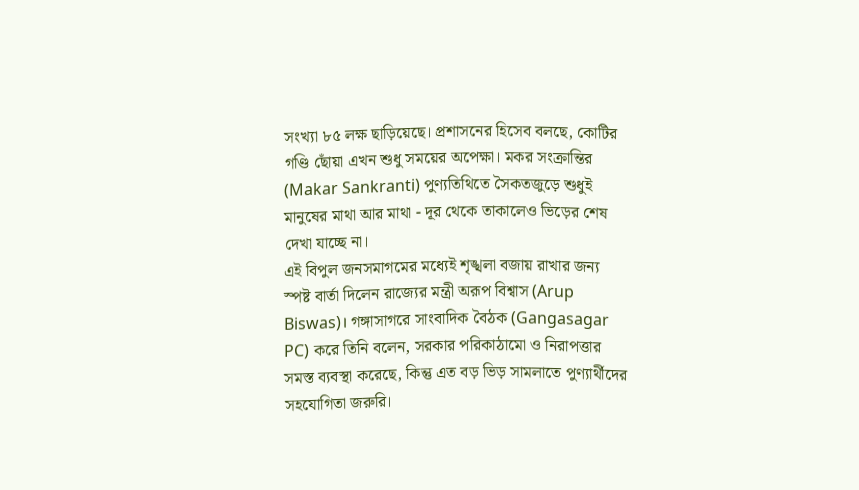সংখ্যা ৮৫ লক্ষ ছাড়িয়েছে। প্রশাসনের হিসেব বলছে, কোটির গণ্ডি ছোঁয়া এখন শুধু সময়ের অপেক্ষা। মকর সংক্রান্তির (Makar Sankranti) পুণ্যতিথিতে সৈকতজুড়ে শুধুই মানুষের মাথা আর মাথা - দূর থেকে তাকালেও ভিড়ের শেষ দেখা যাচ্ছে না।
এই বিপুল জনসমাগমের মধ্যেই শৃঙ্খলা বজায় রাখার জন্য স্পষ্ট বার্তা দিলেন রাজ্যের মন্ত্রী অরূপ বিশ্বাস (Arup Biswas)। গঙ্গাসাগরে সাংবাদিক বৈঠক (Gangasagar PC) করে তিনি বলেন, সরকার পরিকাঠামো ও নিরাপত্তার সমস্ত ব্যবস্থা করেছে, কিন্তু এত বড় ভিড় সামলাতে পুণ্যার্থীদের সহযোগিতা জরুরি।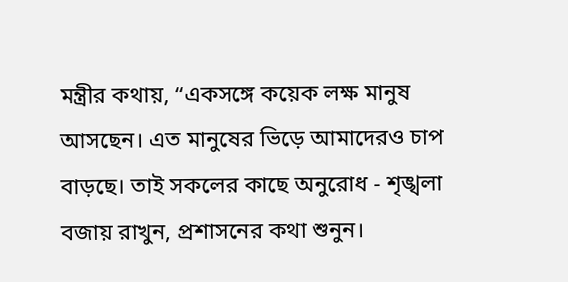মন্ত্রীর কথায়, “একসঙ্গে কয়েক লক্ষ মানুষ আসছেন। এত মানুষের ভিড়ে আমাদেরও চাপ বাড়ছে। তাই সকলের কাছে অনুরোধ - শৃঙ্খলা বজায় রাখুন, প্রশাসনের কথা শুনুন।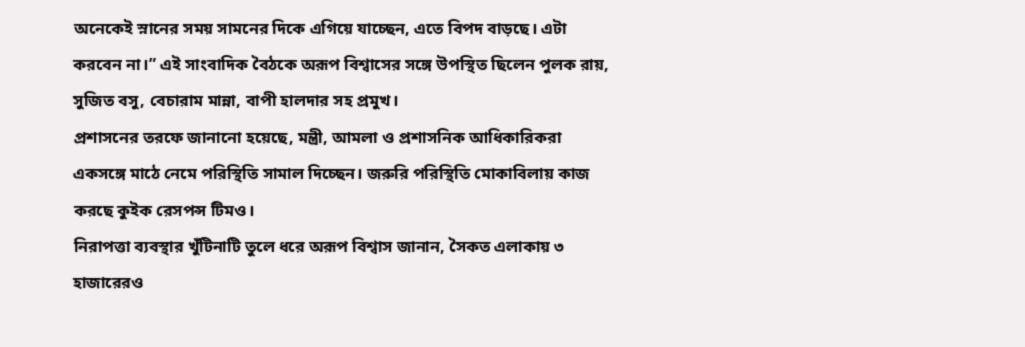অনেকেই স্নানের সময় সামনের দিকে এগিয়ে যাচ্ছেন, এতে বিপদ বাড়ছে। এটা করবেন না।” এই সাংবাদিক বৈঠকে অরূপ বিশ্বাসের সঙ্গে উপস্থিত ছিলেন পুলক রায়, সুজিত বসু, বেচারাম মান্না, বাপী হালদার সহ প্রমুখ।
প্রশাসনের তরফে জানানো হয়েছে, মন্ত্রী, আমলা ও প্রশাসনিক আধিকারিকরা একসঙ্গে মাঠে নেমে পরিস্থিতি সামাল দিচ্ছেন। জরুরি পরিস্থিতি মোকাবিলায় কাজ করছে কুইক রেসপন্স টিমও।
নিরাপত্তা ব্যবস্থার খুঁটিনাটি তুলে ধরে অরূপ বিশ্বাস জানান, সৈকত এলাকায় ৩ হাজারেরও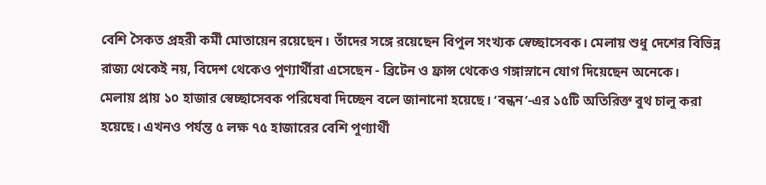বেশি সৈকত প্রহরী কর্মী মোতায়েন রয়েছেন। তাঁদের সঙ্গে রয়েছেন বিপুল সংখ্যক স্বেচ্ছাসেবক। মেলায় শুধু দেশের বিভিন্ন রাজ্য থেকেই নয়, বিদেশ থেকেও পুণ্যার্থীরা এসেছেন - ব্রিটেন ও ফ্রান্স থেকেও গঙ্গাস্নানে যোগ দিয়েছেন অনেকে।
মেলায় প্রায় ১০ হাজার স্বেচ্ছাসেবক পরিষেবা দিচ্ছেন বলে জানানো হয়েছে। ‘বন্ধন’-এর ১৫টি অতিরিক্ত বুথ চালু করা হয়েছে। এখনও পর্যন্ত ৫ লক্ষ ৭৫ হাজারের বেশি পুণ্যার্থী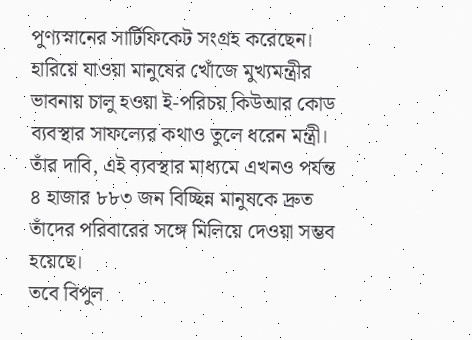পুণ্যস্নানের সার্টিফিকেট সংগ্রহ করেছেন।
হারিয়ে যাওয়া মানুষের খোঁজে মুখ্যমন্ত্রীর ভাবনায় চালু হওয়া ই-পরিচয় কিউআর কোড ব্যবস্থার সাফল্যের কথাও তুলে ধরেন মন্ত্রী। তাঁর দাবি, এই ব্যবস্থার মাধ্যমে এখনও পর্যন্ত ৪ হাজার ৮৮৩ জন বিচ্ছিন্ন মানুষকে দ্রুত তাঁদের পরিবারের সঙ্গে মিলিয়ে দেওয়া সম্ভব হয়েছে।
তবে বিপুল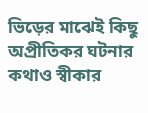ভিড়ের মাঝেই কিছু অপ্রীতিকর ঘটনার কথাও স্বীকার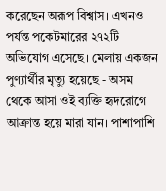করেছেন অরূপ বিশ্বাস। এখনও পর্যন্ত পকেটমারের ২৭২টি অভিযোগ এসেছে। মেলায় একজন পুণ্যার্থীর মৃত্যু হয়েছে - অসম থেকে আসা ওই ব্যক্তি হৃদরোগে আক্রান্ত হয়ে মারা যান। পাশাপাশি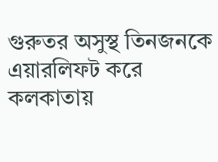গুরুতর অসুস্থ তিনজনকে এয়ারলিফট করে কলকাতায়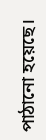পাঠানো হয়েছে।